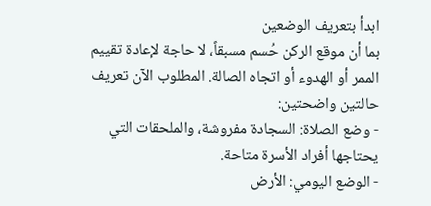ابدأ بتعريف الوضعين
بما أن موقع الركن حُسم مسبقاً، لا حاجة لإعادة تقييم الممر أو الهدوء أو اتجاه الصالة. المطلوب الآن تعريف حالتين واضحتين:
- وضع الصلاة: السجادة مفروشة، والملحقات التي يحتاجها أفراد الأسرة متاحة.
- الوضع اليومي: الأرض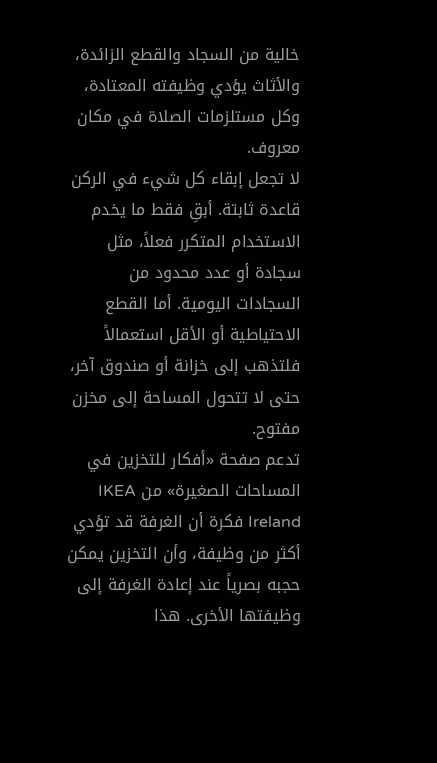خالية من السجاد والقطع الزائدة، والأثاث يؤدي وظيفته المعتادة، وكل مستلزمات الصلاة في مكان معروف.
لا تجعل إبقاء كل شيء في الركن قاعدة ثابتة. أبقِ فقط ما يخدم الاستخدام المتكرر فعلاً، مثل سجادة أو عدد محدود من السجادات اليومية. أما القطع الاحتياطية أو الأقل استعمالاً فلتذهب إلى خزانة أو صندوق آخر، حتى لا تتحول المساحة إلى مخزن مفتوح.
تدعم صفحة «أفكار للتخزين في المساحات الصغيرة» من IKEA Ireland فكرة أن الغرفة قد تؤدي أكثر من وظيفة، وأن التخزين يمكن حجبه بصرياً عند إعادة الغرفة إلى وظيفتها الأخرى. هذا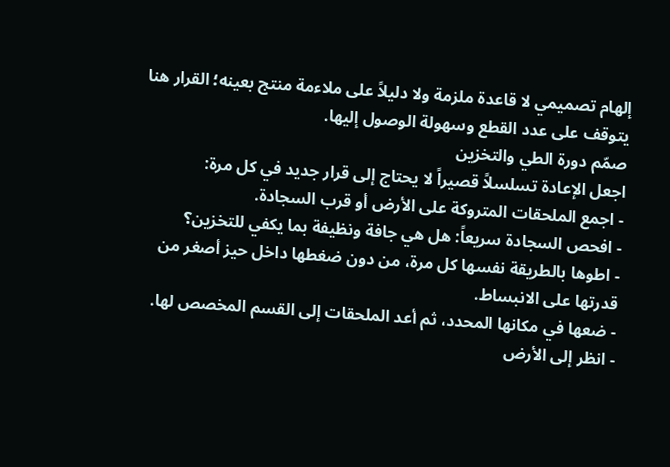إلهام تصميمي لا قاعدة ملزمة ولا دليلاً على ملاءمة منتج بعينه؛ القرار هنا يتوقف على عدد القطع وسهولة الوصول إليها.
صمّم دورة الطي والتخزين
اجعل الإعادة تسلسلاً قصيراً لا يحتاج إلى قرار جديد في كل مرة:
- اجمع الملحقات المتروكة على الأرض أو قرب السجادة.
- افحص السجادة سريعاً: هل هي جافة ونظيفة بما يكفي للتخزين؟
- اطوها بالطريقة نفسها كل مرة، من دون ضغطها داخل حيز أصغر من قدرتها على الانبساط.
- ضعها في مكانها المحدد، ثم أعد الملحقات إلى القسم المخصص لها.
- انظر إلى الأرض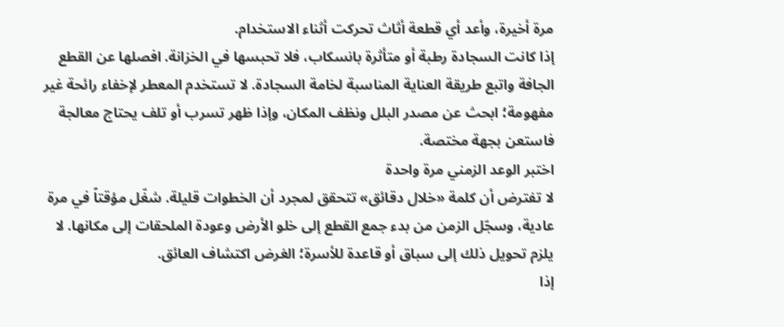مرة أخيرة، وأعد أي قطعة أثاث تحركت أثناء الاستخدام.
إذا كانت السجادة رطبة أو متأثرة بانسكاب، فلا تحبسها في الخزانة. افصلها عن القطع الجافة واتبع طريقة العناية المناسبة لخامة السجادة. لا تستخدم المعطر لإخفاء رائحة غير مفهومة؛ ابحث عن مصدر البلل ونظف المكان، وإذا ظهر تسرب أو تلف يحتاج معالجة فاستعن بجهة مختصة.
اختبر الوعد الزمني مرة واحدة
لا تفترض أن كلمة «خلال دقائق» تتحقق لمجرد أن الخطوات قليلة. شغّل مؤقتاً في مرة عادية، وسجّل الزمن من بدء جمع القطع إلى خلو الأرض وعودة الملحقات إلى مكانها. لا يلزم تحويل ذلك إلى سباق أو قاعدة للأسرة؛ الغرض اكتشاف العائق.
إذا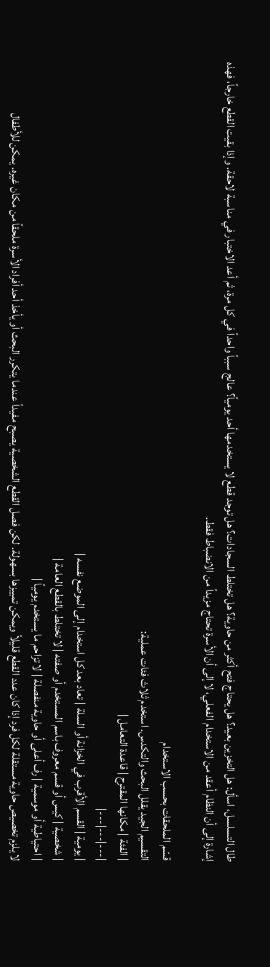طال التسلسل، اسأل: هل التخزين بعيد؟ هل يحتاج فتح أكثر من حاوية؟ هل تختلط السجادات؟ هل توجد قطع لا يستخدمها أحد يومياً؟ عالج سبباً واحداً في كل مرة، ثم أعد الاختبار في مناسبة لاحقة. وإذا بقيت القطع خارجاً، فهذه إشارة إلى أن النظام أعقد من الاستخدام الفعلي، لا إلى أن الأسرة تحتاج مزيداً من الانضباط فقط.

قسّم الملحقات بحسب الاستخدام
التقسيم الجيد يقلل البحث والتكدس. استخدم ثلاث فئات عملية:
| الفئة | مكانها المقترح | قاعدة التعامل |
|---|---|---|
| يومية | القسم الأقرب في الخزانة أو السلة | تعاد بعد كل استخدام إلى الموضع نفسه |
| شخصية | كيس أو قسم معروف باسم المستخدم أو صفته | لا تختلط بالقطع العامة |
| احتياطية أو موسمية | رف أعلى أو حاوية منفصلة | لا تزاحم ما يستخدم يومياً |
لا يلزم تخصيص حاوية مستقلة لكل فرد إذا كان عدد القطع قليلاً ويمكن تمييزها بسهولة. لكن فصل القطع الشخصية يصبح مفيداً عندما يتكرر البحث أو يأخذ أحد أفراد الأسرة ملحقاً من مكان غيره. يمكن للأطفال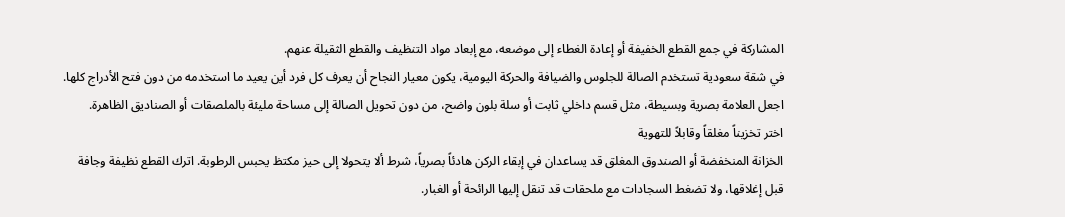المشاركة في جمع القطع الخفيفة أو إعادة الغطاء إلى موضعه، مع إبعاد مواد التنظيف والقطع الثقيلة عنهم.
في شقة سعودية تستخدم الصالة للجلوس والضيافة والحركة اليومية، يكون معيار النجاح أن يعرف كل فرد أين يعيد ما استخدمه من دون فتح الأدراج كلها. اجعل العلامة بصرية وبسيطة، مثل قسم داخلي ثابت أو سلة بلون واضح، من دون تحويل الصالة إلى مساحة مليئة بالملصقات أو الصناديق الظاهرة.
اختر تخزيناً مغلقاً وقابلاً للتهوية
الخزانة المنخفضة أو الصندوق المغلق قد يساعدان في إبقاء الركن هادئاً بصرياً، شرط ألا يتحولا إلى حيز مكتظ يحبس الرطوبة. اترك القطع نظيفة وجافة قبل إغلاقها، ولا تضغط السجادات مع ملحقات قد تنقل إليها الرائحة أو الغبار.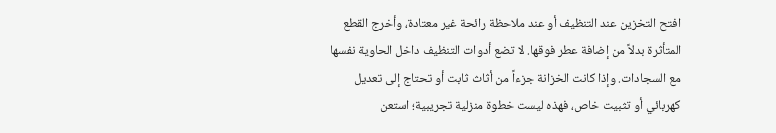افتح التخزين عند التنظيف أو عند ملاحظة رائحة غير معتادة، وأخرج القطع المتأثرة بدلاً من إضافة عطر فوقها. لا تضع أدوات التنظيف داخل الحاوية نفسها مع السجادات. وإذا كانت الخزانة جزءاً من أثاث ثابت أو تحتاج إلى تعديل كهربائي أو تثبيت خاص، فهذه ليست خطوة منزلية تجريبية؛ استعن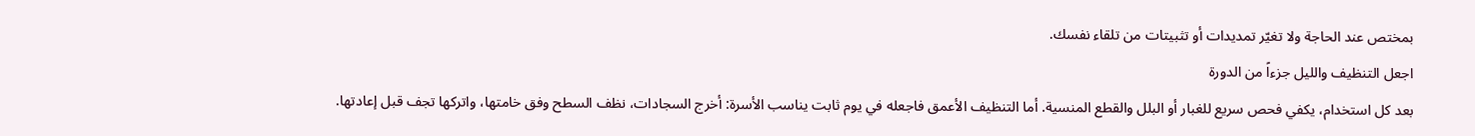بمختص عند الحاجة ولا تغيّر تمديدات أو تثبيتات من تلقاء نفسك.
اجعل التنظيف والليل جزءاً من الدورة
بعد كل استخدام، يكفي فحص سريع للغبار أو البلل والقطع المنسية. أما التنظيف الأعمق فاجعله في يوم ثابت يناسب الأسرة: أخرج السجادات، نظف السطح وفق خامتها، واتركها تجف قبل إعادتها.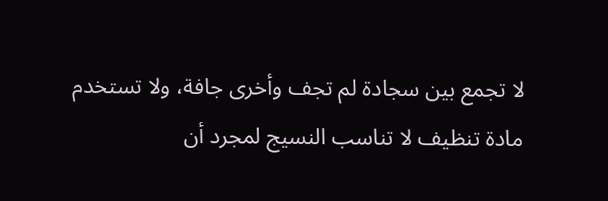لا تجمع بين سجادة لم تجف وأخرى جافة، ولا تستخدم مادة تنظيف لا تناسب النسيج لمجرد أن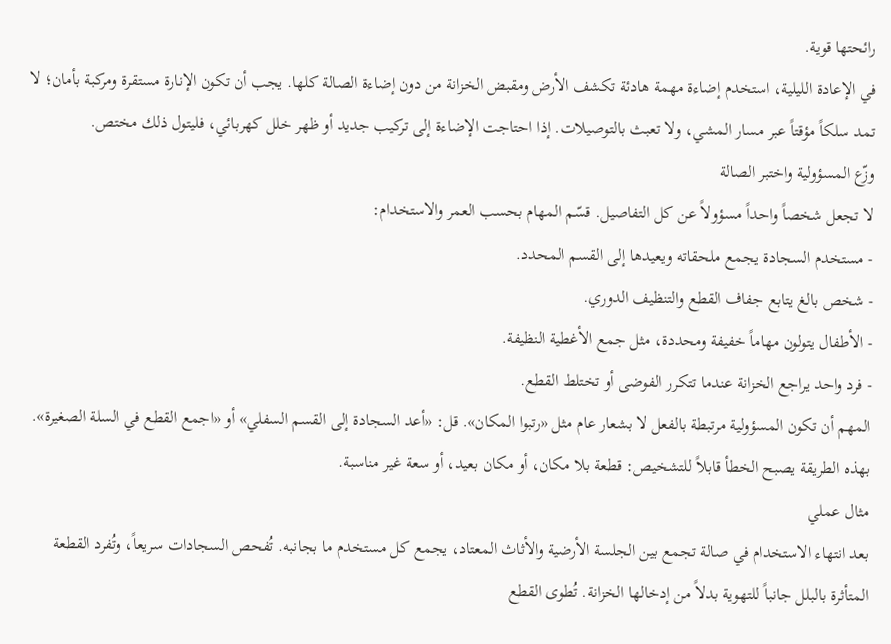رائحتها قوية.
في الإعادة الليلية، استخدم إضاءة مهمة هادئة تكشف الأرض ومقبض الخزانة من دون إضاءة الصالة كلها. يجب أن تكون الإنارة مستقرة ومركبة بأمان؛ لا تمد سلكاً مؤقتاً عبر مسار المشي، ولا تعبث بالتوصيلات. إذا احتاجت الإضاءة إلى تركيب جديد أو ظهر خلل كهربائي، فليتول ذلك مختص.
وزّع المسؤولية واختبر الصالة
لا تجعل شخصاً واحداً مسؤولاً عن كل التفاصيل. قسّم المهام بحسب العمر والاستخدام:
- مستخدم السجادة يجمع ملحقاته ويعيدها إلى القسم المحدد.
- شخص بالغ يتابع جفاف القطع والتنظيف الدوري.
- الأطفال يتولون مهاماً خفيفة ومحددة، مثل جمع الأغطية النظيفة.
- فرد واحد يراجع الخزانة عندما تتكرر الفوضى أو تختلط القطع.
المهم أن تكون المسؤولية مرتبطة بالفعل لا بشعار عام مثل «رتبوا المكان». قل: «أعد السجادة إلى القسم السفلي» أو «اجمع القطع في السلة الصغيرة». بهذه الطريقة يصبح الخطأ قابلاً للتشخيص: قطعة بلا مكان، أو مكان بعيد، أو سعة غير مناسبة.
مثال عملي
بعد انتهاء الاستخدام في صالة تجمع بين الجلسة الأرضية والأثاث المعتاد، يجمع كل مستخدم ما بجانبه. تُفحص السجادات سريعاً، وتُفرد القطعة المتأثرة بالبلل جانباً للتهوية بدلاً من إدخالها الخزانة. تُطوى القطع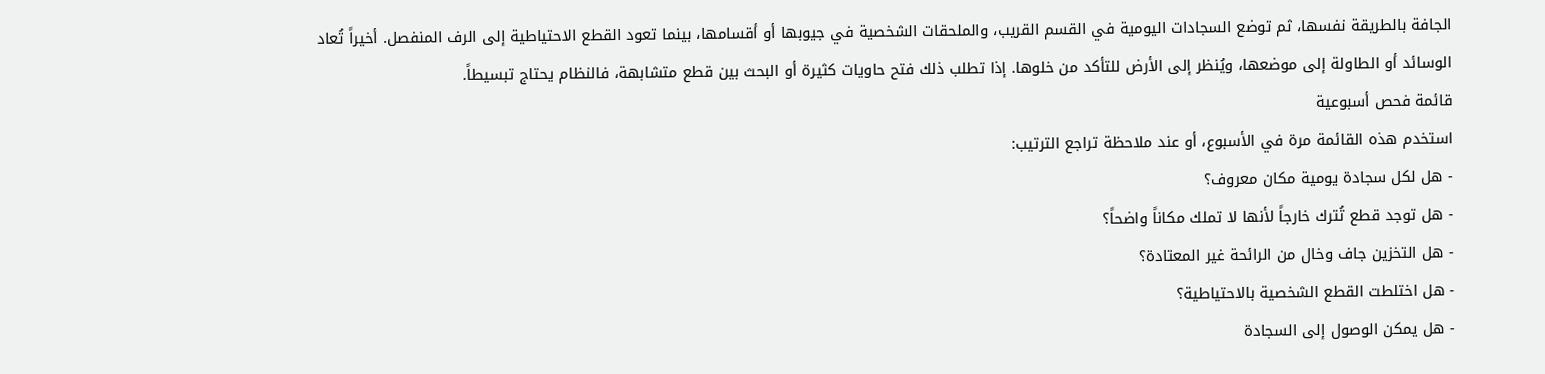الجافة بالطريقة نفسها، ثم توضع السجادات اليومية في القسم القريب، والملحقات الشخصية في جيوبها أو أقسامها، بينما تعود القطع الاحتياطية إلى الرف المنفصل. أخيراً تُعاد الوسائد أو الطاولة إلى موضعها، ويُنظر إلى الأرض للتأكد من خلوها. إذا تطلب ذلك فتح حاويات كثيرة أو البحث بين قطع متشابهة، فالنظام يحتاج تبسيطاً.
قائمة فحص أسبوعية
استخدم هذه القائمة مرة في الأسبوع، أو عند ملاحظة تراجع الترتيب:
- هل لكل سجادة يومية مكان معروف؟
- هل توجد قطع تُترك خارجاً لأنها لا تملك مكاناً واضحاً؟
- هل التخزين جاف وخال من الرائحة غير المعتادة؟
- هل اختلطت القطع الشخصية بالاحتياطية؟
- هل يمكن الوصول إلى السجادة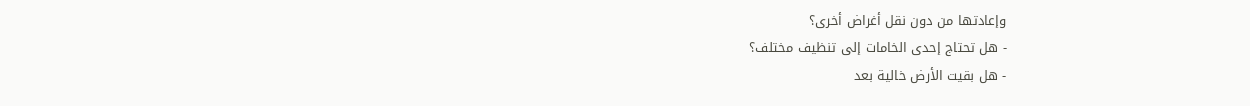وإعادتها من دون نقل أغراض أخرى؟
- هل تحتاج إحدى الخامات إلى تنظيف مختلف؟
- هل بقيت الأرض خالية بعد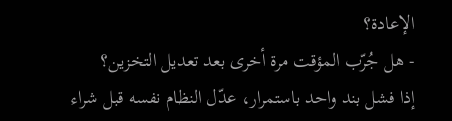الإعادة؟
- هل جُرّب المؤقت مرة أخرى بعد تعديل التخزين؟
إذا فشل بند واحد باستمرار، عدّل النظام نفسه قبل شراء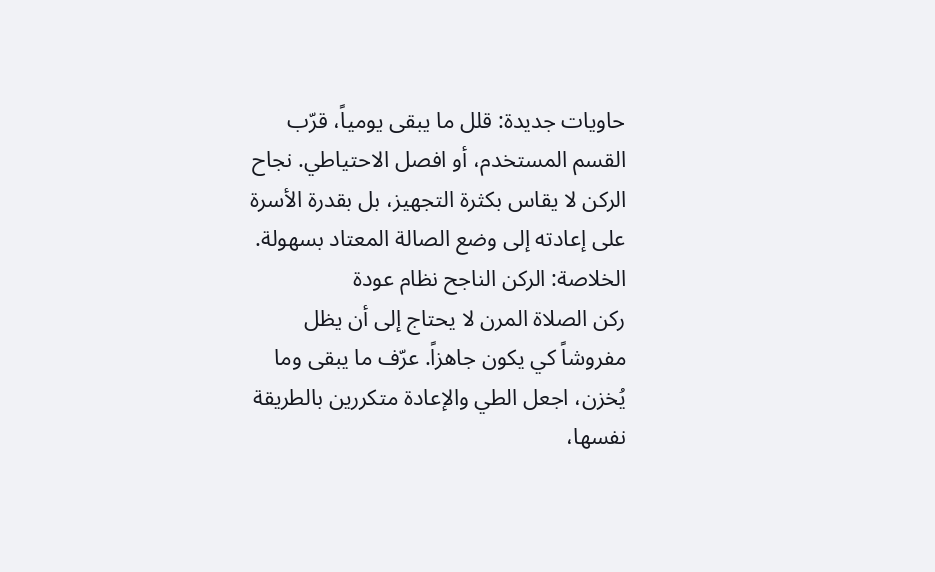حاويات جديدة: قلل ما يبقى يومياً، قرّب القسم المستخدم، أو افصل الاحتياطي. نجاح الركن لا يقاس بكثرة التجهيز، بل بقدرة الأسرة على إعادته إلى وضع الصالة المعتاد بسهولة.
الخلاصة: الركن الناجح نظام عودة
ركن الصلاة المرن لا يحتاج إلى أن يظل مفروشاً كي يكون جاهزاً. عرّف ما يبقى وما يُخزن، اجعل الطي والإعادة متكررين بالطريقة نفسها،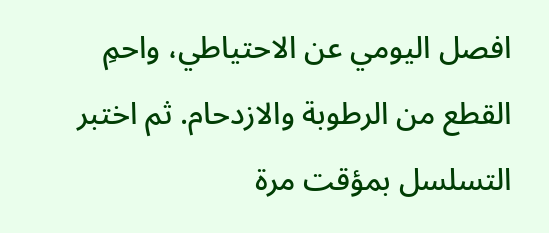افصل اليومي عن الاحتياطي، واحمِ القطع من الرطوبة والازدحام. ثم اختبر التسلسل بمؤقت مرة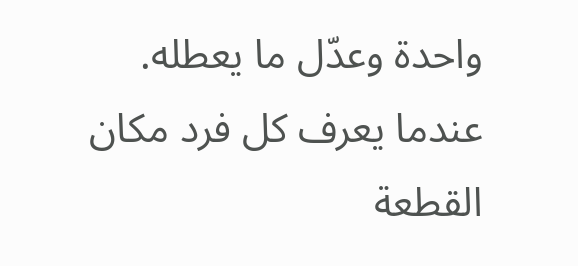واحدة وعدّل ما يعطله. عندما يعرف كل فرد مكان القطعة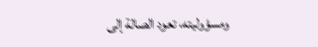ومسؤوليته، تعود الصالة إلى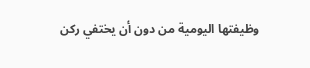وظيفتها اليومية من دون أن يختفي ركن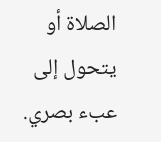الصلاة أو يتحول إلى عبء بصري.